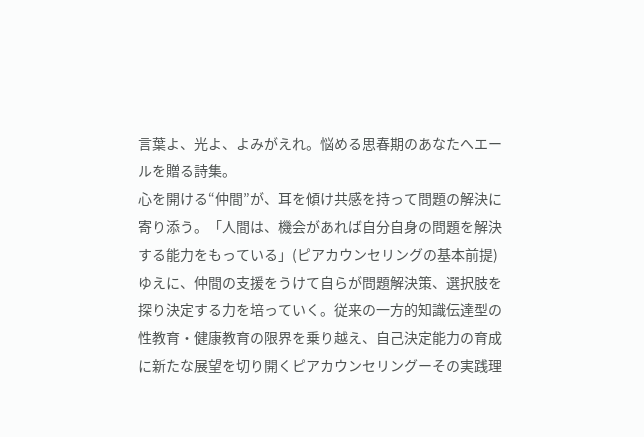言葉よ、光よ、よみがえれ。悩める思春期のあなたへエールを贈る詩集。
心を開ける“仲間”が、耳を傾け共感を持って問題の解決に寄り添う。「人間は、機会があれば自分自身の問題を解決する能力をもっている」(ピアカウンセリングの基本前提)ゆえに、仲間の支援をうけて自らが問題解決策、選択肢を探り決定する力を培っていく。従来の一方的知識伝達型の性教育・健康教育の限界を乗り越え、自己決定能力の育成に新たな展望を切り開くピアカウンセリングーその実践理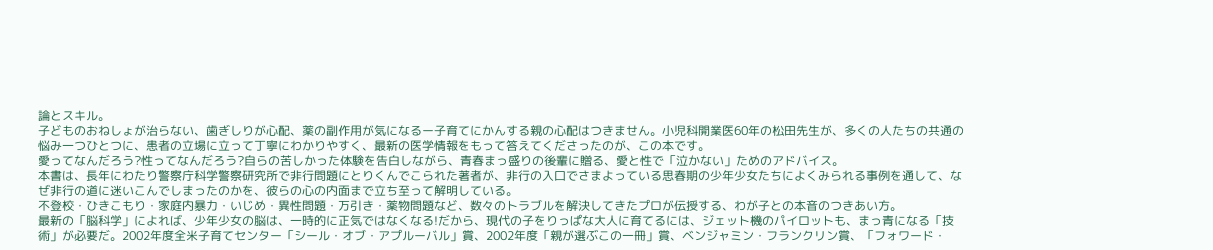論とスキル。
子どものおねしょが治らない、歯ぎしりが心配、薬の副作用が気になるー子育てにかんする親の心配はつきません。小児科開業医60年の松田先生が、多くの人たちの共通の悩み一つひとつに、患者の立場に立って丁寧にわかりやすく、最新の医学情報をもって答えてくださったのが、この本です。
愛ってなんだろう?性ってなんだろう?自らの苦しかった体験を告白しながら、青春まっ盛りの後輩に贈る、愛と性で「泣かない」ためのアドバイス。
本書は、長年にわたり警察庁科学警察研究所で非行問題にとりくんでこられた著者が、非行の入口でさまよっている思春期の少年少女たちによくみられる事例を通して、なぜ非行の道に迷いこんでしまったのかを、彼らの心の内面まで立ち至って解明している。
不登校・ひきこもり・家庭内暴力・いじめ・異性問題・万引き・薬物問題など、数々のトラブルを解決してきたプロが伝授する、わが子との本音のつきあい方。
最新の「脳科学」によれば、少年少女の脳は、一時的に正気ではなくなる!だから、現代の子をりっぱな大人に育てるには、ジェット機のパイロットも、まっ青になる「技術」が必要だ。2002年度全米子育てセンター「シール・オブ・アプルーバル」賞、2002年度「親が選ぶこの一冊」賞、ベンジャミン・フランクリン賞、「フォワード・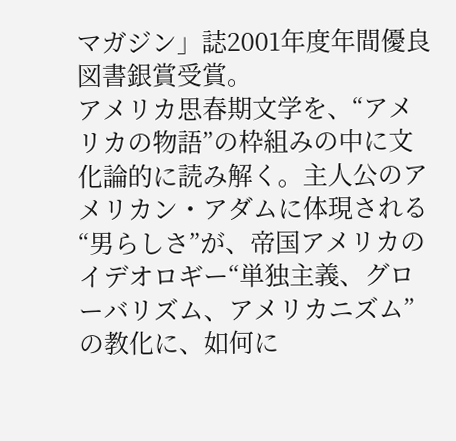マガジン」誌2001年度年間優良図書銀賞受賞。
アメリカ思春期文学を、“アメリカの物語”の枠組みの中に文化論的に読み解く。主人公のアメリカン・アダムに体現される“男らしさ”が、帝国アメリカのイデオロギー“単独主義、グローバリズム、アメリカニズム”の教化に、如何に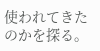使われてきたのかを探る。